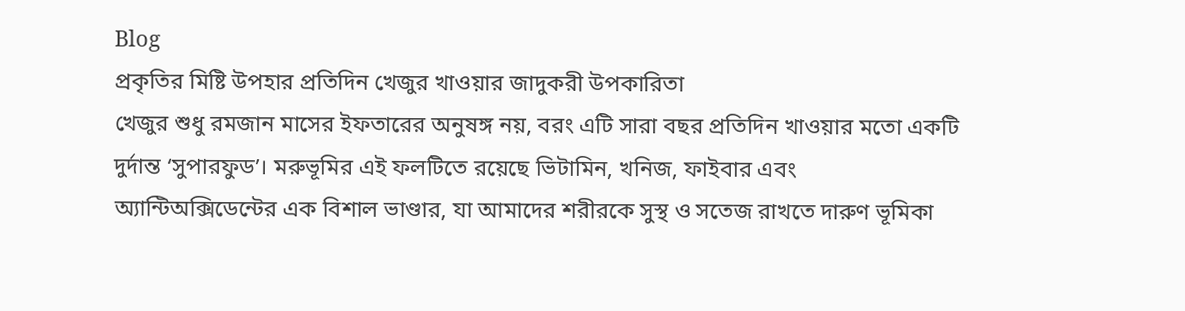Blog
প্রকৃতির মিষ্টি উপহার প্রতিদিন খেজুর খাওয়ার জাদুকরী উপকারিতা
খেজুর শুধু রমজান মাসের ইফতারের অনুষঙ্গ নয়, বরং এটি সারা বছর প্রতিদিন খাওয়ার মতো একটি দুর্দান্ত ‘সুপারফুড’। মরুভূমির এই ফলটিতে রয়েছে ভিটামিন, খনিজ, ফাইবার এবং অ্যান্টিঅক্সিডেন্টের এক বিশাল ভাণ্ডার, যা আমাদের শরীরকে সুস্থ ও সতেজ রাখতে দারুণ ভূমিকা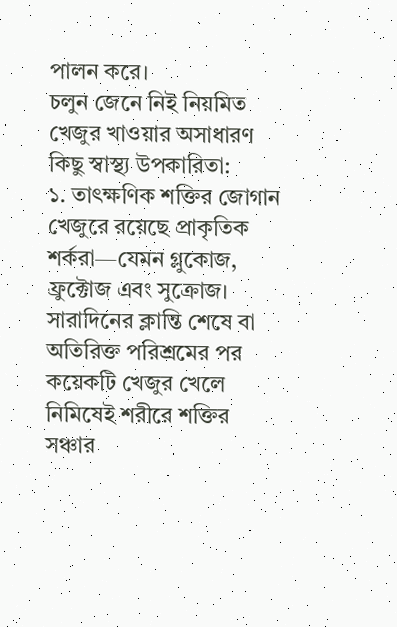পালন করে।
চলুন জেনে নিই নিয়মিত খেজুর খাওয়ার অসাধারণ কিছু স্বাস্থ্য উপকারিতা:
১. তাৎক্ষণিক শক্তির জোগান
খেজুরে রয়েছে প্রাকৃতিক শর্করা—যেমন গ্লুকোজ, ফ্রুক্টোজ এবং সুক্রোজ। সারাদিনের ক্লান্তি শেষে বা অতিরিক্ত পরিশ্রমের পর কয়েকটি খেজুর খেলে নিমিষেই শরীরে শক্তির সঞ্চার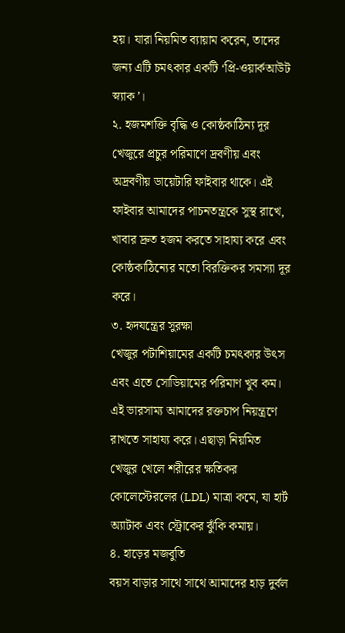হয়। যারা নিয়মিত ব্যায়াম করেন, তাদের জন্য এটি চমৎকার একটি ‘প্রি-ওয়ার্কআউট স্ন্যাক’।
২. হজমশক্তি বৃদ্ধি ও কোষ্ঠকাঠিন্য দূর
খেজুরে প্রচুর পরিমাণে দ্রবণীয় এবং অদ্রবণীয় ডায়েটারি ফাইবার থাকে। এই ফাইবার আমাদের পাচনতন্ত্রকে সুস্থ রাখে, খাবার দ্রুত হজম করতে সাহায্য করে এবং কোষ্ঠকাঠিন্যের মতো বিরক্তিকর সমস্যা দূর করে।
৩. হৃদযন্ত্রের সুরক্ষা
খেজুর পটাশিয়ামের একটি চমৎকার উৎস এবং এতে সোডিয়ামের পরিমাণ খুব কম। এই ভারসাম্য আমাদের রক্তচাপ নিয়ন্ত্রণে রাখতে সাহায্য করে। এছাড়া নিয়মিত খেজুর খেলে শরীরের ক্ষতিকর কোলেস্টেরলের (LDL) মাত্রা কমে, যা হার্ট অ্যাটাক এবং স্ট্রোকের ঝুঁকি কমায়।
৪. হাড়ের মজবুতি
বয়স বাড়ার সাথে সাথে আমাদের হাড় দুর্বল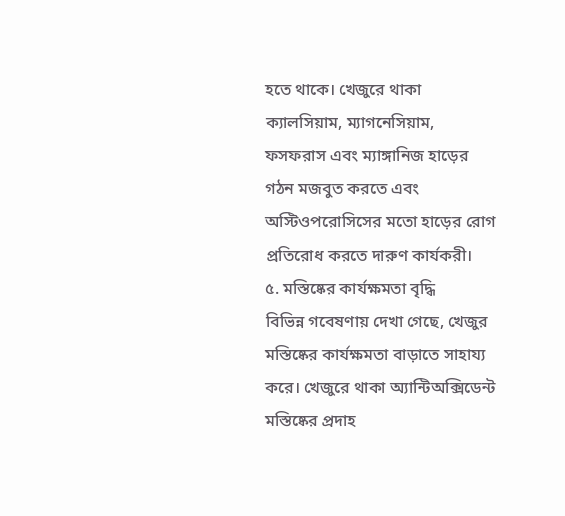হতে থাকে। খেজুরে থাকা ক্যালসিয়াম, ম্যাগনেসিয়াম, ফসফরাস এবং ম্যাঙ্গানিজ হাড়ের গঠন মজবুত করতে এবং অস্টিওপরোসিসের মতো হাড়ের রোগ প্রতিরোধ করতে দারুণ কার্যকরী।
৫. মস্তিষ্কের কার্যক্ষমতা বৃদ্ধি
বিভিন্ন গবেষণায় দেখা গেছে, খেজুর মস্তিষ্কের কার্যক্ষমতা বাড়াতে সাহায্য করে। খেজুরে থাকা অ্যান্টিঅক্সিডেন্ট মস্তিষ্কের প্রদাহ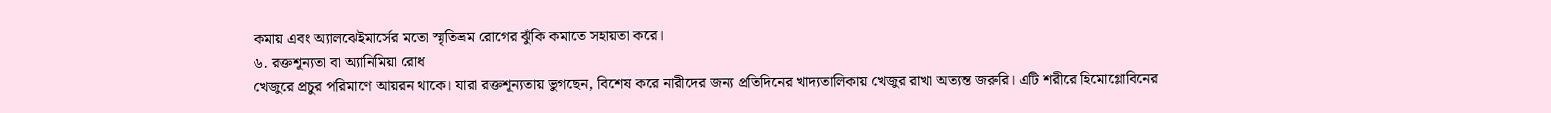কমায় এবং অ্যালঝেইমার্সের মতো স্মৃতিভ্রম রোগের ঝুঁকি কমাতে সহায়তা করে।
৬. রক্তশূন্যতা বা অ্যানিমিয়া রোধ
খেজুরে প্রচুর পরিমাণে আয়রন থাকে। যারা রক্তশূন্যতায় ভুগছেন, বিশেষ করে নারীদের জন্য প্রতিদিনের খাদ্যতালিকায় খেজুর রাখা অত্যন্ত জরুরি। এটি শরীরে হিমোগ্লোবিনের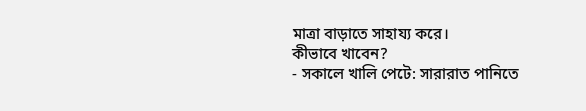মাত্রা বাড়াতে সাহায্য করে।
কীভাবে খাবেন?
- সকালে খালি পেটে: সারারাত পানিতে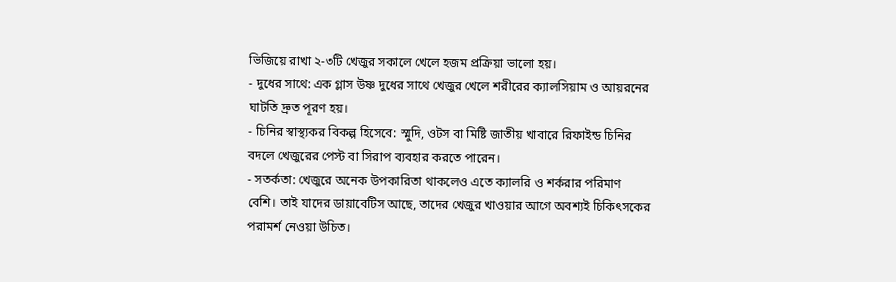ভিজিয়ে রাখা ২-৩টি খেজুর সকালে খেলে হজম প্রক্রিয়া ভালো হয়।
- দুধের সাথে: এক গ্লাস উষ্ণ দুধের সাথে খেজুর খেলে শরীরের ক্যালসিয়াম ও আয়রনের ঘাটতি দ্রুত পূরণ হয়।
- চিনির স্বাস্থ্যকর বিকল্প হিসেবে: স্মুদি, ওটস বা মিষ্টি জাতীয় খাবারে রিফাইন্ড চিনির বদলে খেজুরের পেস্ট বা সিরাপ ব্যবহার করতে পারেন।
- সতর্কতা: খেজুরে অনেক উপকারিতা থাকলেও এতে ক্যালরি ও শর্করার পরিমাণ বেশি। তাই যাদের ডায়াবেটিস আছে, তাদের খেজুর খাওয়ার আগে অবশ্যই চিকিৎসকের পরামর্শ নেওয়া উচিত।